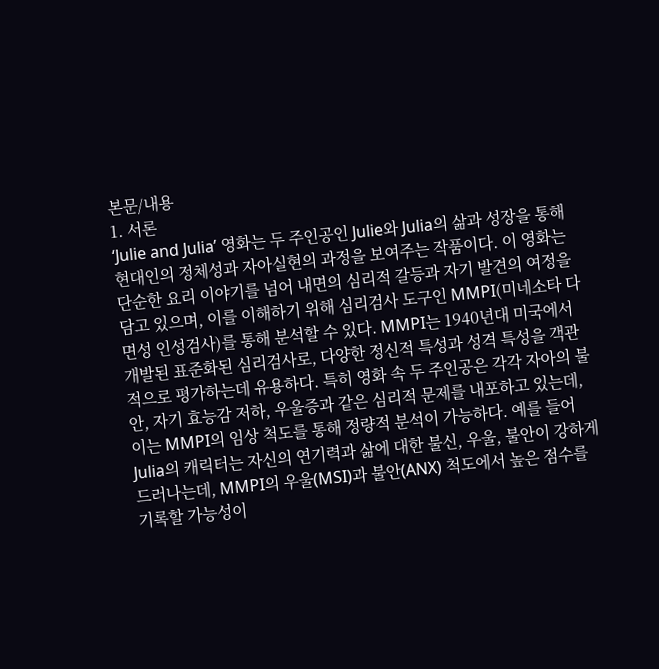본문/내용
1. 서론
‘Julie and Julia’ 영화는 두 주인공인 Julie와 Julia의 삶과 성장을 통해 현대인의 정체성과 자아실현의 과정을 보여주는 작품이다. 이 영화는 단순한 요리 이야기를 넘어 내면의 심리적 갈등과 자기 발견의 여정을 담고 있으며, 이를 이해하기 위해 심리검사 도구인 MMPI(미네소타 다면성 인성검사)를 통해 분석할 수 있다. MMPI는 1940년대 미국에서 개발된 표준화된 심리검사로, 다양한 정신적 특성과 성격 특성을 객관적으로 평가하는데 유용하다. 특히 영화 속 두 주인공은 각각 자아의 불안, 자기 효능감 저하, 우울증과 같은 심리적 문제를 내포하고 있는데, 이는 MMPI의 임상 척도를 통해 정량적 분석이 가능하다. 예를 들어 Julia의 캐릭터는 자신의 연기력과 삶에 대한 불신, 우울, 불안이 강하게 드러나는데, MMPI의 우울(MSI)과 불안(ANX) 척도에서 높은 점수를 기록할 가능성이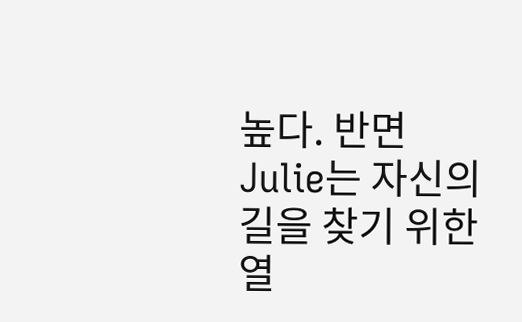높다. 반면 Julie는 자신의 길을 찾기 위한 열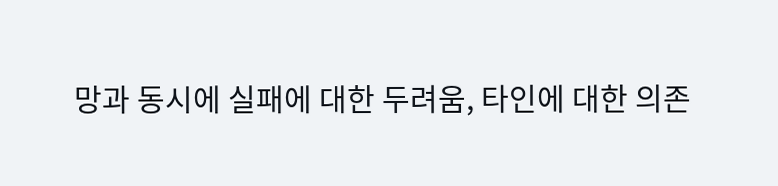망과 동시에 실패에 대한 두려움, 타인에 대한 의존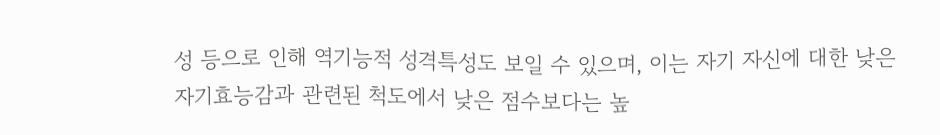성 등으로 인해 역기능적 성격특성도 보일 수 있으며, 이는 자기 자신에 대한 낮은 자기효능감과 관련된 척도에서 낮은 점수보다는 높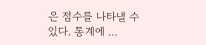은 점수를 나타낼 수 있다. 통계에 …